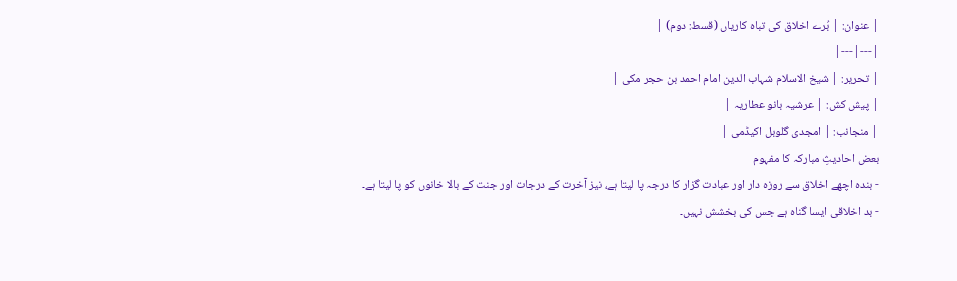| عنوان: | بُرے اخلاق کی تباہ کاریاں (قسط: دوم) |
|---|---|
| تحریر: | شیخ الاسلام شہاب الدین امام احمد بن حجر مکی |
| پیش کش: | عرشیہ بانو عطاریہ |
| منجانب: | امجدی گلوبل اکیڈمی |
بعض احادیثِ مبارکہ کا مفہوم
- بندہ اچھے اخلاق سے روزہ دار اور عبادت گزار کا درجہ پا لیتا ہے، نیز آخرت کے درجات اور جنت کے بالا خانوں کو پا لیتا ہے۔
- بد اخلاقی ایسا گناہ ہے جس کی بخشش نہیں۔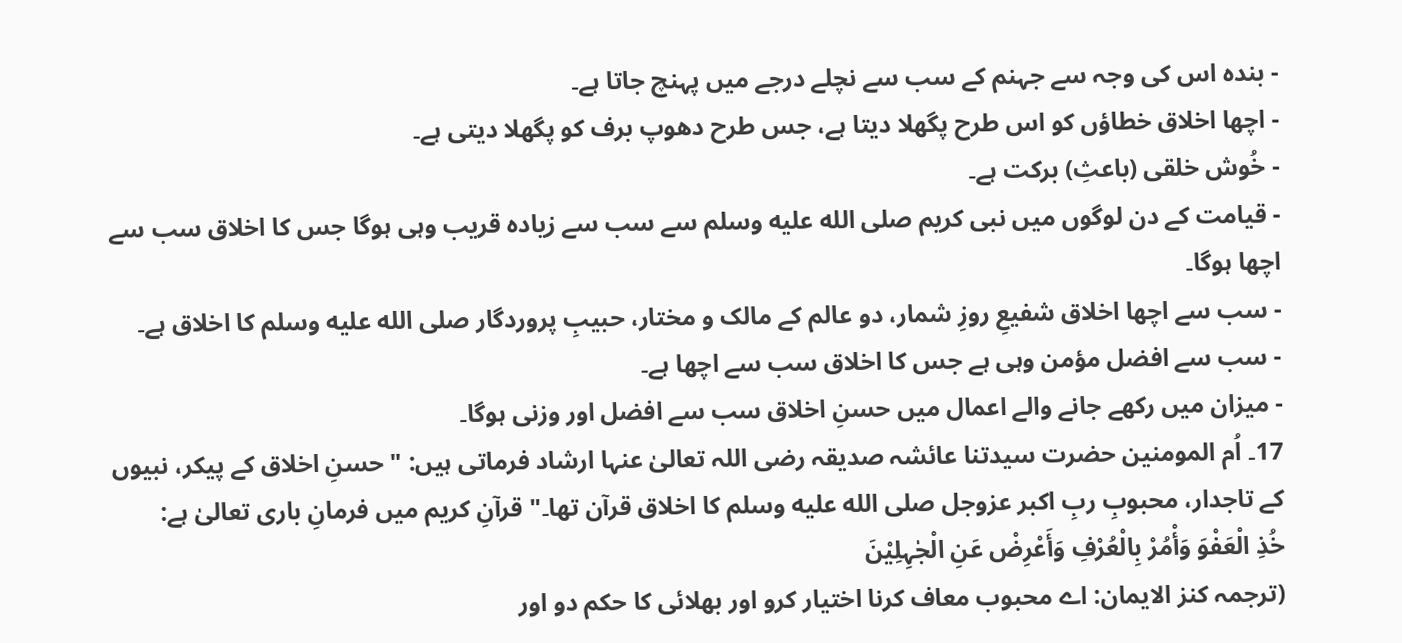- بندہ اس کی وجہ سے جہنم کے سب سے نچلے درجے میں پہنچ جاتا ہے۔
- اچھا اخلاق خطاؤں کو اس طرح پگھلا دیتا ہے، جس طرح دھوپ برف کو پگھلا دیتی ہے۔
- خُوش خلقی (باعثِ) برکت ہے۔
- قیامت کے دن لوگوں میں نبی کریم صلى الله عليه وسلم سے سب سے زیادہ قریب وہی ہوگا جس کا اخلاق سب سے اچھا ہوگا۔
- سب سے اچھا اخلاق شفیعِ روزِ شمار، دو عالم کے مالک و مختار، حبیبِ پروردگار صلى الله عليه وسلم کا اخلاق ہے۔
- سب سے افضل مؤمن وہی ہے جس کا اخلاق سب سے اچھا ہے۔
- میزان میں رکھے جانے والے اعمال میں حسنِ اخلاق سب سے افضل اور وزنی ہوگا۔
17۔ اُم المومنین حضرت سیدتنا عائشہ صدیقہ رضی اللہ تعالیٰ عنہا ارشاد فرماتی ہیں: "حسنِ اخلاق کے پیکر، نبیوں کے تاجدار، محبوبِ ربِ اکبر عزوجل صلى الله عليه وسلم کا اخلاق قرآن تھا۔" قرآنِ کریم میں فرمانِ باری تعالیٰ ہے:
خُذِ الْعَفْوَ وَأْمُرْ بِالْعُرْفِ وَأَعْرِضْ عَنِ الْجٰہِلِیْنَ
(ترجمہ کنز الایمان: اے محبوب معاف کرنا اختیار کرو اور بھلائی کا حکم دو اور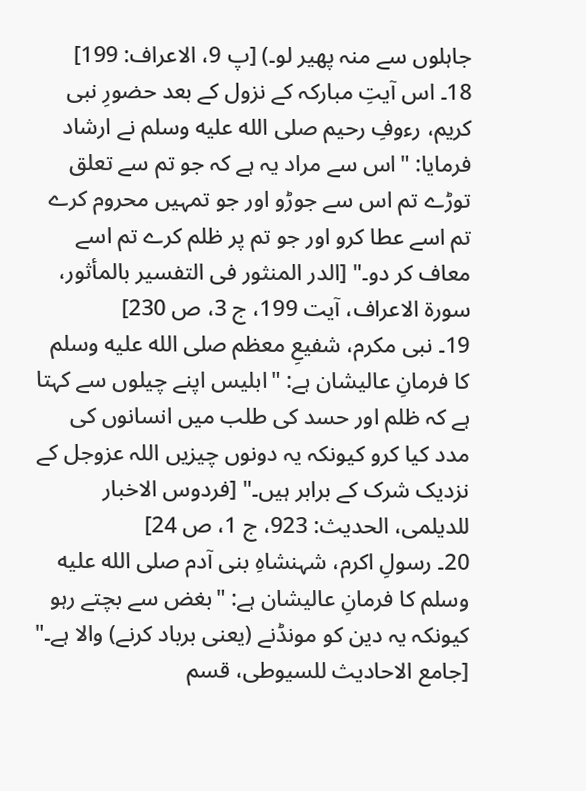جاہلوں سے منہ پھیر لو۔) [پ 9، الاعراف: 199]
18۔ اس آیتِ مبارکہ کے نزول کے بعد حضورِ نبی کریم، رءوفِ رحیم صلى الله عليه وسلم نے ارشاد فرمایا: "اس سے مراد یہ ہے کہ جو تم سے تعلق توڑے تم اس سے جوڑو اور جو تمہیں محروم کرے تم اسے عطا کرو اور جو تم پر ظلم کرے تم اسے معاف کر دو۔" [الدر المنثور فی التفسیر بالمأثور، سورۃ الاعراف، آیت 199، ج 3، ص 230]
19۔ نبی مکرم، شفیعِ معظم صلى الله عليه وسلم کا فرمانِ عالیشان ہے: "ابلیس اپنے چیلوں سے کہتا ہے کہ ظلم اور حسد کی طلب میں انسانوں کی مدد کیا کرو کیونکہ یہ دونوں چیزیں اللہ عزوجل کے نزدیک شرک کے برابر ہیں۔" [فردوس الاخبار للدیلمی، الحدیث: 923، ج 1، ص 24]
20۔ رسولِ اکرم، شہنشاہِ بنی آدم صلى الله عليه وسلم کا فرمانِ عالیشان ہے: "بغض سے بچتے رہو کیونکہ یہ دین کو مونڈنے (یعنی برباد کرنے) والا ہے۔" [جامع الاحادیث للسیوطی، قسم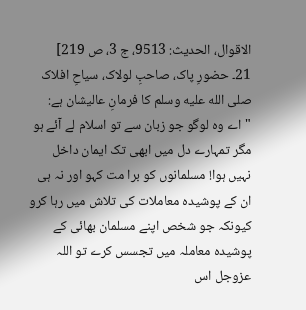الاقوال، الحدیث: 9513، ج 3، ص 219]
21۔ حضورِ پاک، صاحبِ لولاک، سیاحِ افلاک صلى الله عليه وسلم کا فرمانِ عالیشان ہے: "اے وہ لوگو جو زبان سے تو اسلام لے آئے ہو مگر تمہارے دل میں ابھی تک ایمان داخل نہیں ہوا! مسلمانوں کو برا مت کہو اور نہ ہی ان کے پوشیدہ معاملات کی تلاش میں رہا کرو کیونکہ جو شخص اپنے مسلمان بھائی کے پوشیدہ معاملہ میں تجسس کرے تو اللہ عزوجل اس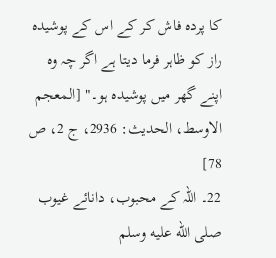کا پردہ فاش کر کے اس کے پوشیدہ راز کو ظاہر فرما دیتا ہے اگر چہ وہ اپنے گھر میں پوشیدہ ہو۔" [المعجم الاوسط، الحدیث: 2936، ج 2، ص 78]
22۔ اللہ کے محبوب، دانائے غیوب صلى الله عليه وسلم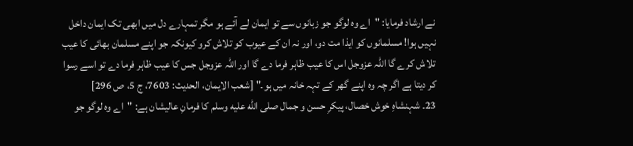نے ارشاد فرمایا: "اے وہ لوگو جو زبانوں سے تو ایمان لے آئے ہو مگر تمہارے دل میں ابھی تک ایمان داخل نہیں ہوا! مسلمانوں کو ایذا مت دو، اور نہ ان کے عیوب کو تلاش کرو کیونکہ جو اپنے مسلمان بھائی کا عیب تلاش کرے گا اللہ عزوجل اس کا عیب ظاہر فرما دے گا اور اللہ عزوجل جس کا عیب ظاہر فرما دے تو اسے رسوا کر دیتا ہے اگر چہ وہ اپنے گھر کے تہہ خانہ میں ہو۔" [شعب الایمان، الحدیث: 7603، ج 5، ص 296]
23۔ شہنشاہِ خوش خصال، پیکرِ حسن و جمال صلى الله عليه وسلم کا فرمانِ عالیشان ہے: "اے وہ لوگو جو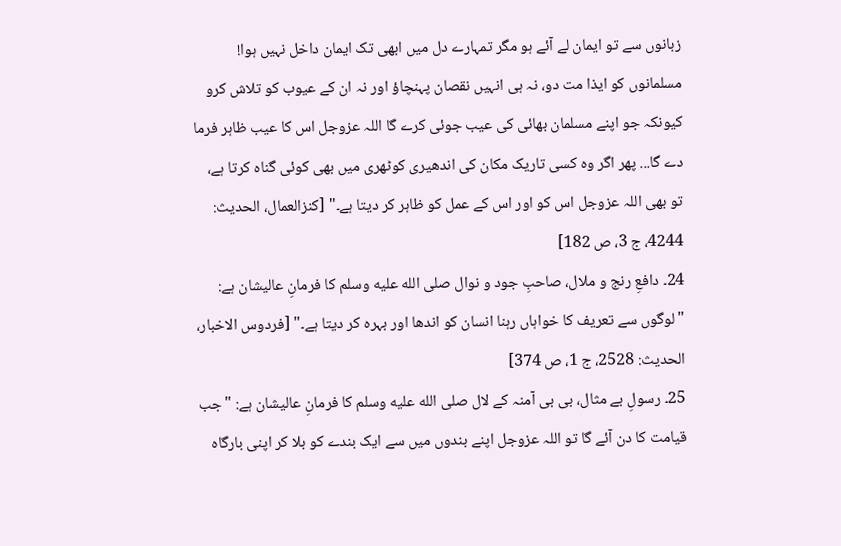زبانوں سے تو ایمان لے آئے ہو مگر تمہارے دل میں ابھی تک ایمان داخل نہیں ہوا! مسلمانوں کو ایذا مت دو، نہ ہی انہیں نقصان پہنچاؤ اور نہ ان کے عیوب کو تلاش کرو کیونکہ جو اپنے مسلمان بھائی کی عیب جوئی کرے گا اللہ عزوجل اس کا عیب ظاہر فرما دے گا... پھر اگر وہ کسی تاریک مکان کی اندھیری کوٹھری میں بھی کوئی گناہ کرتا ہے، تو بھی اللہ عزوجل اس کو اور اس کے عمل کو ظاہر کر دیتا ہے۔" [کنزالعمال، الحدیث: 4244، ج 3، ص 182]
24۔ دافعِ رنج و ملال، صاحبِ جود و نوال صلى الله عليه وسلم کا فرمانِ عالیشان ہے: "لوگوں سے تعریف کا خواہاں رہنا انسان کو اندھا اور بہرہ کر دیتا ہے۔" [فردوس الاخبار، الحدیث: 2528، ج 1، ص 374]
25۔ رسولِ بے مثال، بی بی آمنہ کے لال صلى الله عليه وسلم کا فرمانِ عالیشان ہے: "جب قیامت کا دن آئے گا تو اللہ عزوجل اپنے بندوں میں سے ایک بندے کو بلا کر اپنی بارگاہ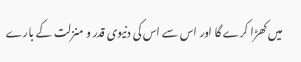میں کھڑا کرے گا اور اس سے اس کی دنیوی قدر و منزلت کے بارے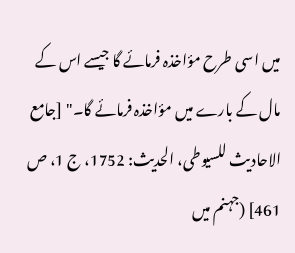میں اسی طرح مؤاخذہ فرمائے گا جیسے اس کے مال کے بارے میں مؤاخذہ فرمائے گا۔" [جامع الاحادیث للسیوطی، الحدیث: 1752، ج 1، ص 461] (جہنم میں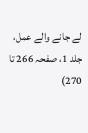لے جانے والے عمل، جلد 1، صفحہ 266 تا 270)